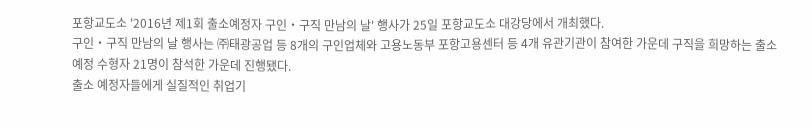포항교도소 '2016년 제1회 출소예정자 구인‧구직 만남의 날' 행사가 25일 포항교도소 대강당에서 개최했다.
구인‧구직 만남의 날 행사는 ㈜태광공업 등 8개의 구인업체와 고용노동부 포항고용센터 등 4개 유관기관이 참여한 가운데 구직을 희망하는 출소예정 수형자 21명이 참석한 가운데 진행됐다.
출소 예정자들에게 실질적인 취업기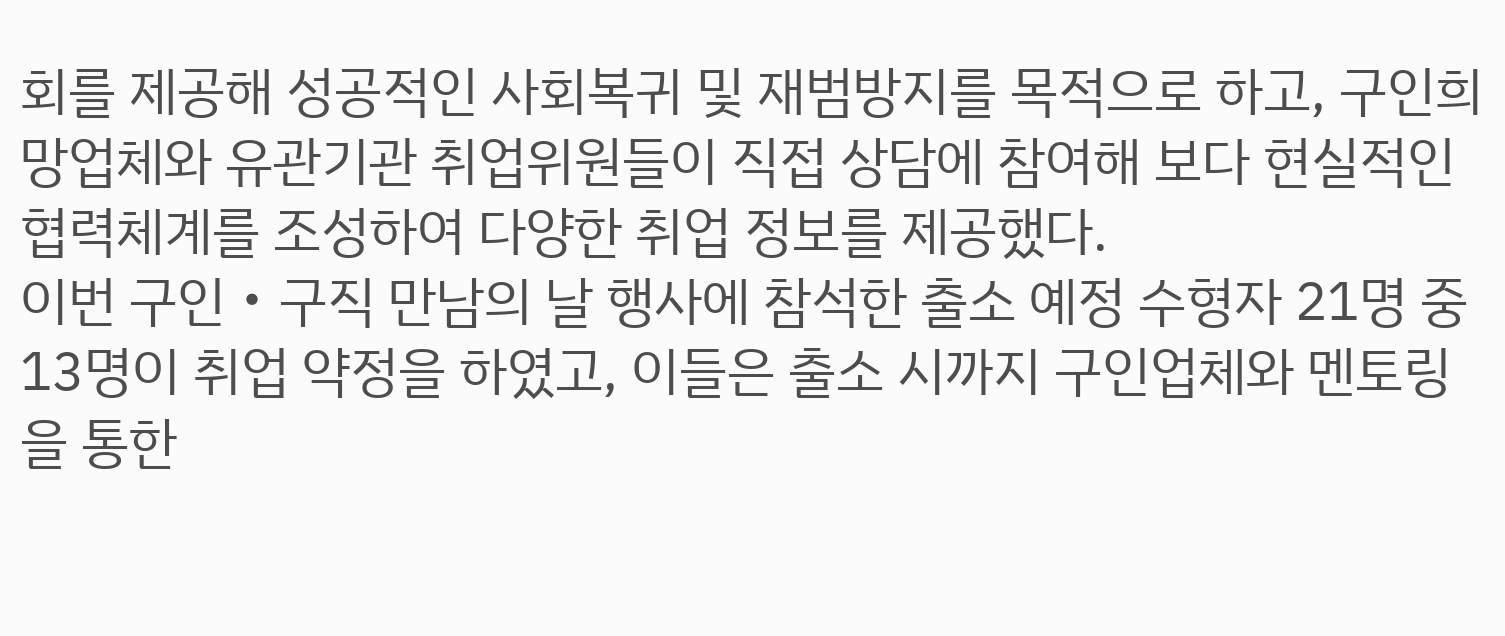회를 제공해 성공적인 사회복귀 및 재범방지를 목적으로 하고, 구인희망업체와 유관기관 취업위원들이 직접 상담에 참여해 보다 현실적인 협력체계를 조성하여 다양한 취업 정보를 제공했다.
이번 구인‧구직 만남의 날 행사에 참석한 출소 예정 수형자 21명 중 13명이 취업 약정을 하였고, 이들은 출소 시까지 구인업체와 멘토링을 통한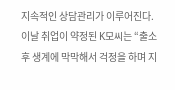지속적인 상담관리가 이루어진다.
이날 취업이 약정된 K모씨는 “출소 후 생계에 막막해서 걱정을 하며 지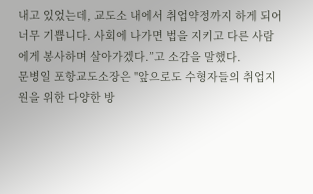내고 있었는데, 교도소 내에서 취업약정까지 하게 되어 너무 기쁩니다. 사회에 나가면 법을 지키고 다른 사람에게 봉사하며 살아가겠다.”고 소감을 말했다.
문병일 포항교도소장은 "앞으로도 수형자들의 취업지원을 위한 다양한 방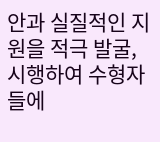안과 실질적인 지원을 적극 발굴, 시행하여 수형자들에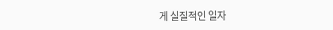게 실질적인 일자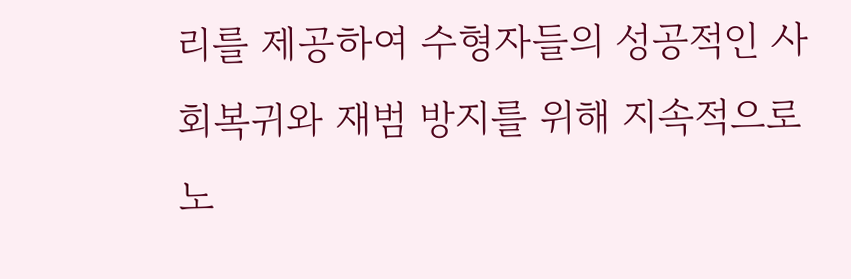리를 제공하여 수형자들의 성공적인 사회복귀와 재범 방지를 위해 지속적으로 노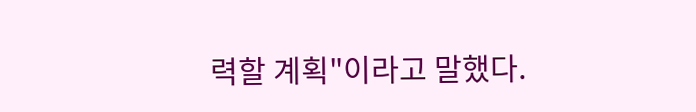력할 계획"이라고 말했다.